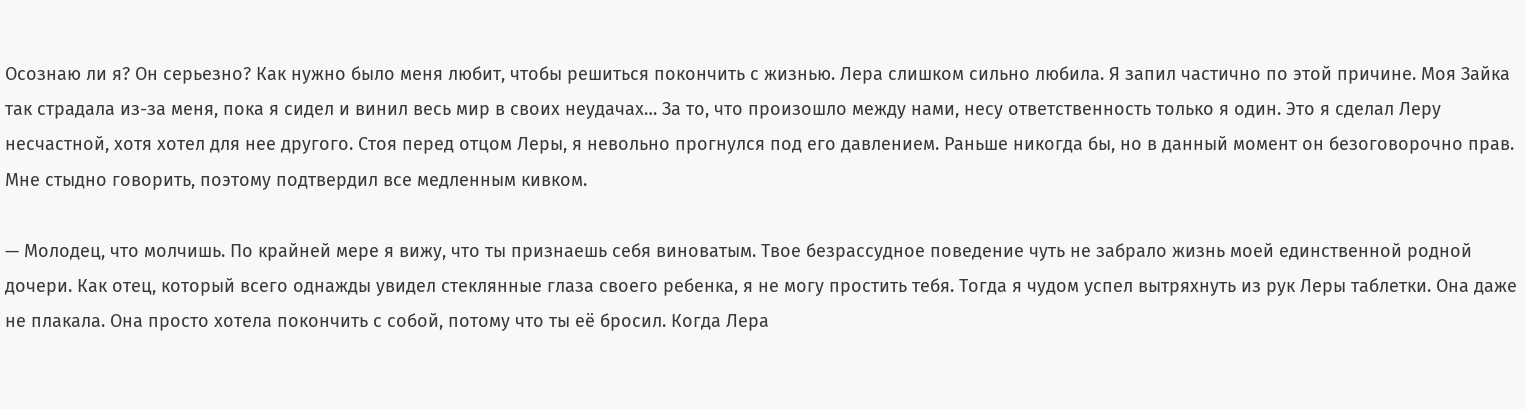Осознаю ли я? Он серьезно? Как нужно было меня любит, чтобы решиться покончить с жизнью. Лера слишком сильно любила. Я запил частично по этой причине. Моя Зайка так страдала из-за меня, пока я сидел и винил весь мир в своих неудачах… За то, что произошло между нами, несу ответственность только я один. Это я сделал Леру несчастной, хотя хотел для нее другого. Стоя перед отцом Леры, я невольно прогнулся под его давлением. Раньше никогда бы, но в данный момент он безоговорочно прав. Мне стыдно говорить, поэтому подтвердил все медленным кивком.

— Молодец, что молчишь. По крайней мере я вижу, что ты признаешь себя виноватым. Твое безрассудное поведение чуть не забрало жизнь моей единственной родной дочери. Как отец, который всего однажды увидел стеклянные глаза своего ребенка, я не могу простить тебя. Тогда я чудом успел вытряхнуть из рук Леры таблетки. Она даже не плакала. Она просто хотела покончить с собой, потому что ты её бросил. Когда Лера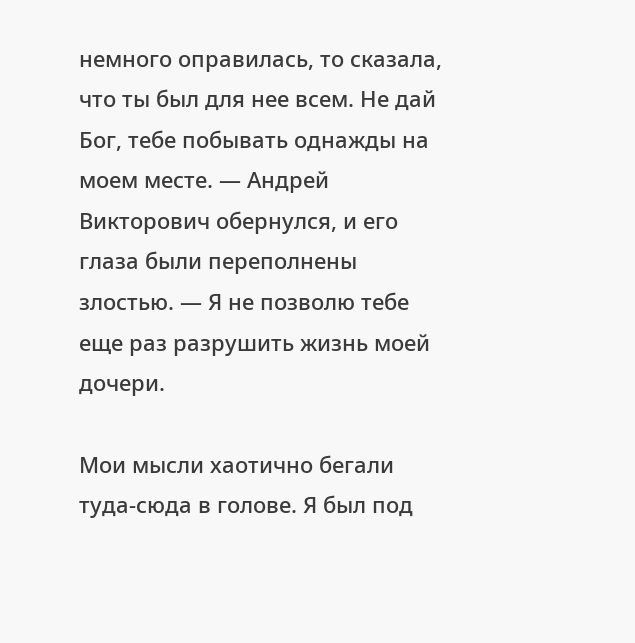немного оправилась, то сказала, что ты был для нее всем. Не дай Бог, тебе побывать однажды на моем месте. — Андрей Викторович обернулся, и его глаза были переполнены злостью. — Я не позволю тебе еще раз разрушить жизнь моей дочери.

Мои мысли хаотично бегали туда-сюда в голове. Я был под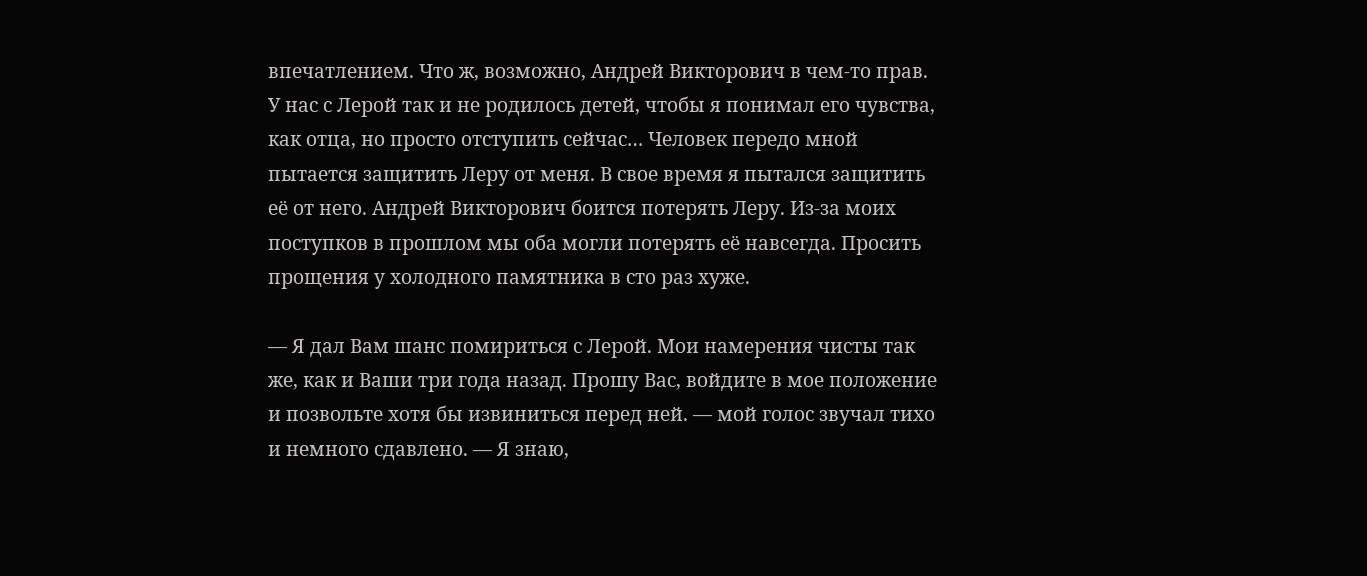впечатлением. Что ж, возможно, Андрей Викторович в чем-то прав. У нас с Лерой так и не родилось детей, чтобы я понимал его чувства, как отца, но просто отступить сейчас… Человек передо мной пытается защитить Леру от меня. В свое время я пытался защитить её от него. Андрей Викторович боится потерять Леру. Из-за моих поступков в прошлом мы оба могли потерять её навсегда. Просить прощения у холодного памятника в сто раз хуже.

— Я дал Вам шанс помириться с Лерой. Мои намерения чисты так же, как и Ваши три года назад. Прошу Вас, войдите в мое положение и позвольте хотя бы извиниться перед ней. — мой голос звучал тихо и немного сдавлено. — Я знаю,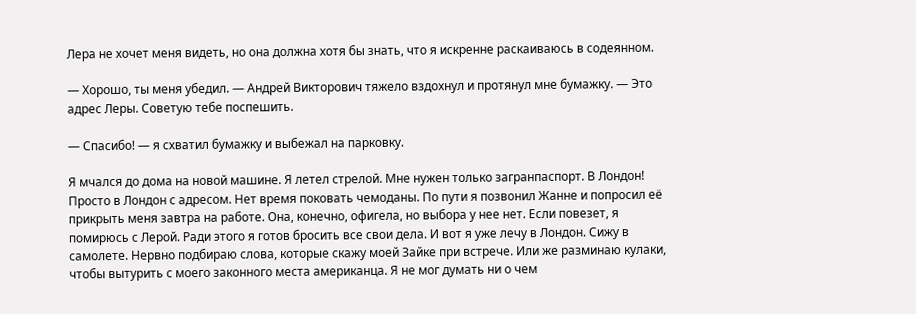Лера не хочет меня видеть, но она должна хотя бы знать, что я искренне раскаиваюсь в содеянном.

— Хорошо, ты меня убедил. — Андрей Викторович тяжело вздохнул и протянул мне бумажку. — Это адрес Леры. Советую тебе поспешить.

— Спасибо! — я схватил бумажку и выбежал на парковку.

Я мчался до дома на новой машине. Я летел стрелой. Мне нужен только загранпаспорт. В Лондон! Просто в Лондон с адресом. Нет время поковать чемоданы. По пути я позвонил Жанне и попросил её прикрыть меня завтра на работе. Она, конечно, офигела, но выбора у нее нет. Если повезет, я помирюсь с Лерой. Ради этого я готов бросить все свои дела. И вот я уже лечу в Лондон. Сижу в самолете. Нервно подбираю слова, которые скажу моей Зайке при встрече. Или же разминаю кулаки, чтобы вытурить с моего законного места американца. Я не мог думать ни о чем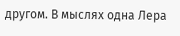другом. В мыслях одна Лера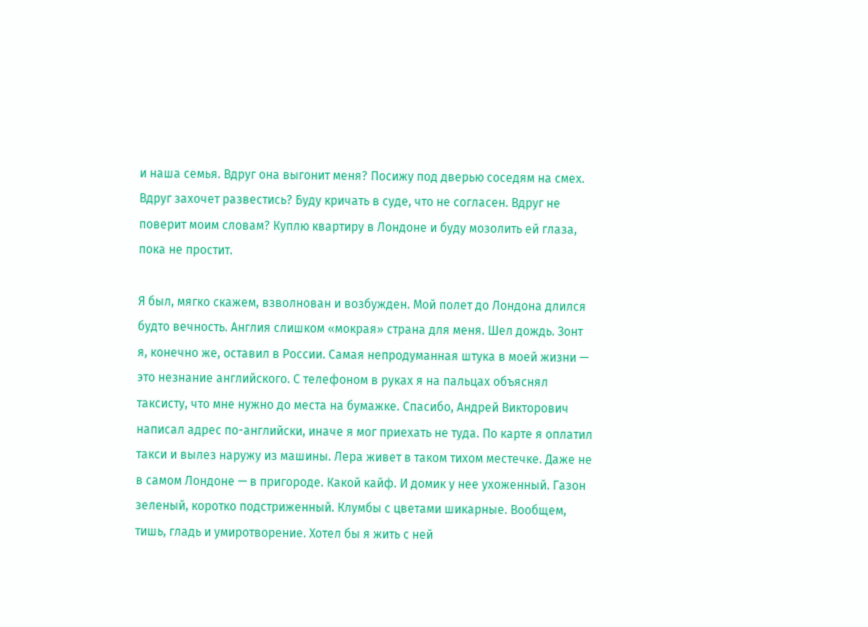и наша семья. Вдруг она выгонит меня? Посижу под дверью соседям на смех. Вдруг захочет развестись? Буду кричать в суде, что не согласен. Вдруг не поверит моим словам? Куплю квартиру в Лондоне и буду мозолить ей глаза, пока не простит.

Я был, мягко скажем, взволнован и возбужден. Мой полет до Лондона длился будто вечность. Англия слишком «мокрая» страна для меня. Шел дождь. Зонт я, конечно же, оставил в России. Самая непродуманная штука в моей жизни — это незнание английского. С телефоном в руках я на пальцах объяснял таксисту, что мне нужно до места на бумажке. Спасибо, Андрей Викторович написал адрес по-английски, иначе я мог приехать не туда. По карте я оплатил такси и вылез наружу из машины. Лера живет в таком тихом местечке. Даже не в самом Лондоне — в пригороде. Какой кайф. И домик у нее ухоженный. Газон зеленый, коротко подстриженный. Клумбы с цветами шикарные. Вообщем, тишь, гладь и умиротворение. Хотел бы я жить с ней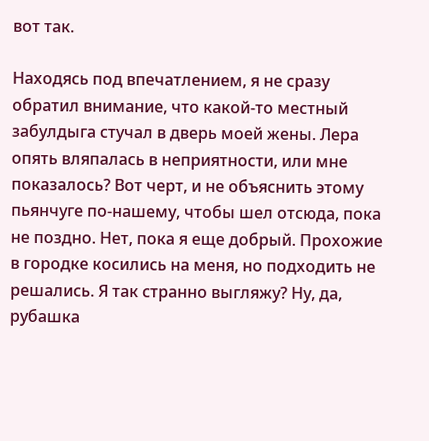вот так.

Находясь под впечатлением, я не сразу обратил внимание, что какой-то местный забулдыга стучал в дверь моей жены. Лера опять вляпалась в неприятности, или мне показалось? Вот черт, и не объяснить этому пьянчуге по-нашему, чтобы шел отсюда, пока не поздно. Нет, пока я еще добрый. Прохожие в городке косились на меня, но подходить не решались. Я так странно выгляжу? Ну, да, рубашка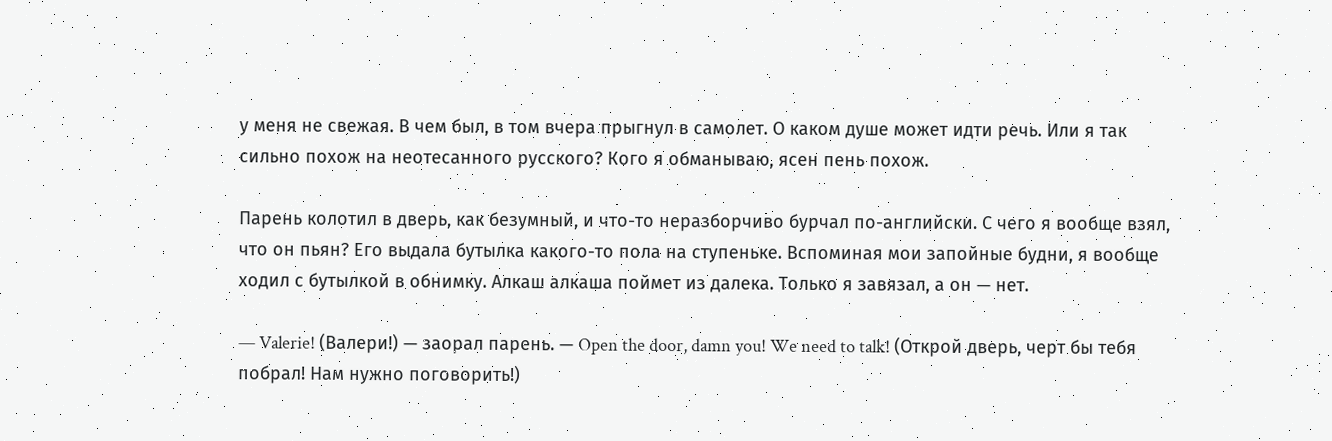у меня не свежая. В чем был, в том вчера прыгнул в самолет. О каком душе может идти речь. Или я так сильно похож на неотесанного русского? Кого я обманываю, ясен пень похож.

Парень колотил в дверь, как безумный, и что-то неразборчиво бурчал по-английски. С чего я вообще взял, что он пьян? Его выдала бутылка какого-то пола на ступеньке. Вспоминая мои запойные будни, я вообще ходил с бутылкой в обнимку. Алкаш алкаша поймет из далека. Только я завязал, а он — нет.

— Valerie! (Валери!) — заорал парень. — Open the door, damn you! We need to talk! (Открой дверь, черт бы тебя побрал! Нам нужно поговорить!)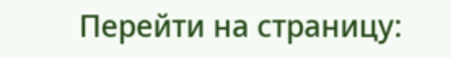Перейти на страницу: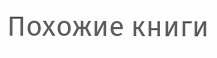Похожие книги